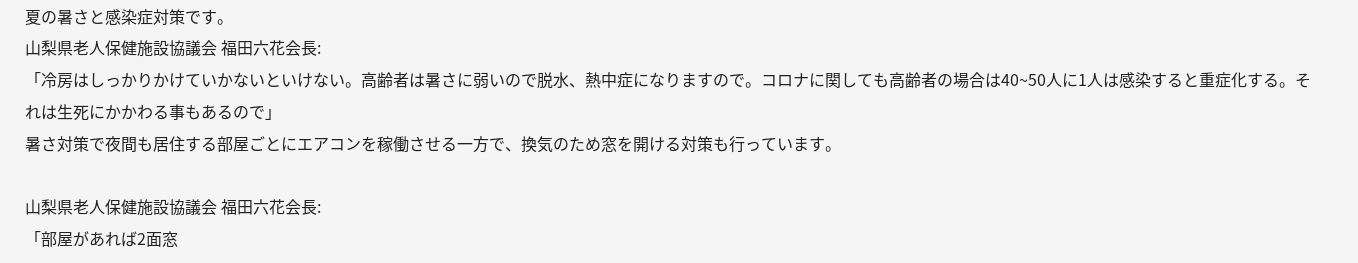夏の暑さと感染症対策です。
山梨県老人保健施設協議会 福田六花会長:
「冷房はしっかりかけていかないといけない。高齢者は暑さに弱いので脱水、熱中症になりますので。コロナに関しても高齢者の場合は40~50人に1人は感染すると重症化する。それは生死にかかわる事もあるので」
暑さ対策で夜間も居住する部屋ごとにエアコンを稼働させる一方で、換気のため窓を開ける対策も行っています。

山梨県老人保健施設協議会 福田六花会長:
「部屋があれば2面窓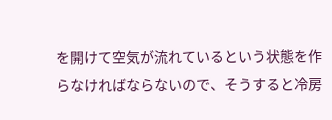を開けて空気が流れているという状態を作らなければならないので、そうすると冷房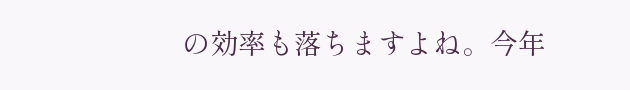の効率も落ちますよね。今年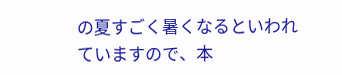の夏すごく暑くなるといわれていますので、本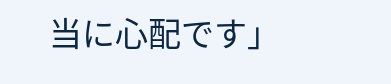当に心配です」